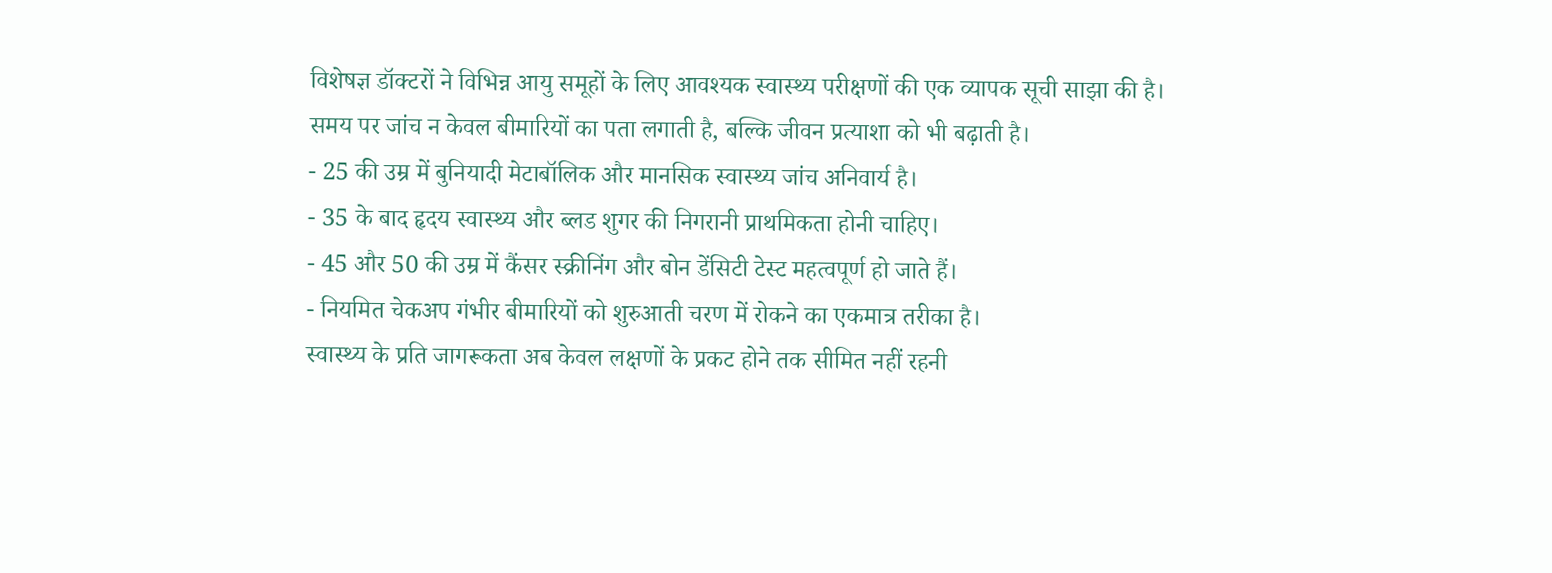विशेषज्ञ डॉक्टरों ने विभिन्न आयु समूहों के लिए आवश्यक स्वास्थ्य परीक्षणों की एक व्यापक सूची साझा की है। समय पर जांच न केवल बीमारियों का पता लगाती है, बल्कि जीवन प्रत्याशा को भी बढ़ाती है।
- 25 की उम्र में बुनियादी मेटाबॉलिक और मानसिक स्वास्थ्य जांच अनिवार्य है।
- 35 के बाद हृदय स्वास्थ्य और ब्लड शुगर की निगरानी प्राथमिकता होनी चाहिए।
- 45 और 50 की उम्र में कैंसर स्क्रीनिंग और बोन डेंसिटी टेस्ट महत्वपूर्ण हो जाते हैं।
- नियमित चेकअप गंभीर बीमारियों को शुरुआती चरण में रोकने का एकमात्र तरीका है।
स्वास्थ्य के प्रति जागरूकता अब केवल लक्षणों के प्रकट होने तक सीमित नहीं रहनी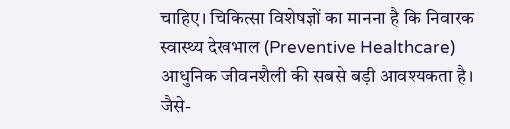चाहिए। चिकित्सा विशेषज्ञों का मानना है कि निवारक स्वास्थ्य देखभाल (Preventive Healthcare) आधुनिक जीवनशैली की सबसे बड़ी आवश्यकता है। जैसे-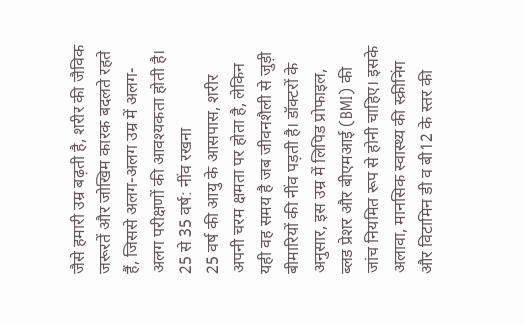जैसे हमारी उम्र बढ़ती है, शरीर की जैविक जरूरतें और जोखिम कारक बदलते रहते हैं, जिससे अलग-अलग उम्र में अलग-अलग परीक्षणों की आवश्यकता होती है।
25 से 35 वर्ष: नींव रखना
25 वर्ष की आयु के आसपास, शरीर अपनी चरम क्षमता पर होता है, लेकिन यही वह समय है जब जीवनशैली से जुड़ी बीमारियों की नींव पड़ती है। डॉक्टरों के अनुसार, इस उम्र में लिपिड प्रोफाइल, ब्लड प्रेशर और बीएमआई (BMI) की जांच नियमित रूप से होनी चाहिए। इसके अलावा, मानसिक स्वास्थ्य की स्क्रीनिंग और विटामिन डी व बी12 के स्तर की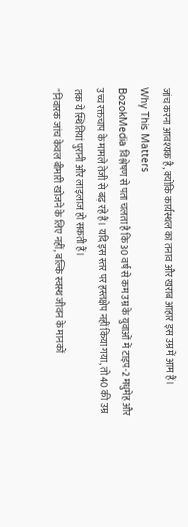जांच करना आवश्यक है, क्योंकि कार्यस्थल का तनाव और खराब आहार इस उम्र में आम हैं।
Why This Matters
BozokMedia विश्लेषण से पता चलता है कि 30 वर्ष से कम उम्र के युवाओं में टाइप-2 मधुमेह और उच्च रक्तचाप के मामले तेजी से बढ़ रहे हैं। यदि इस स्तर पर हस्तक्षेप नहीं किया गया, तो 40 की उम्र तक ये स्थितियां पुरानी और लाइलाज हो सकती हैं।
"निवारक जांच केवल बीमारी खोजने के लिए नहीं, बल्कि स्वस्थ जीवन के मानकों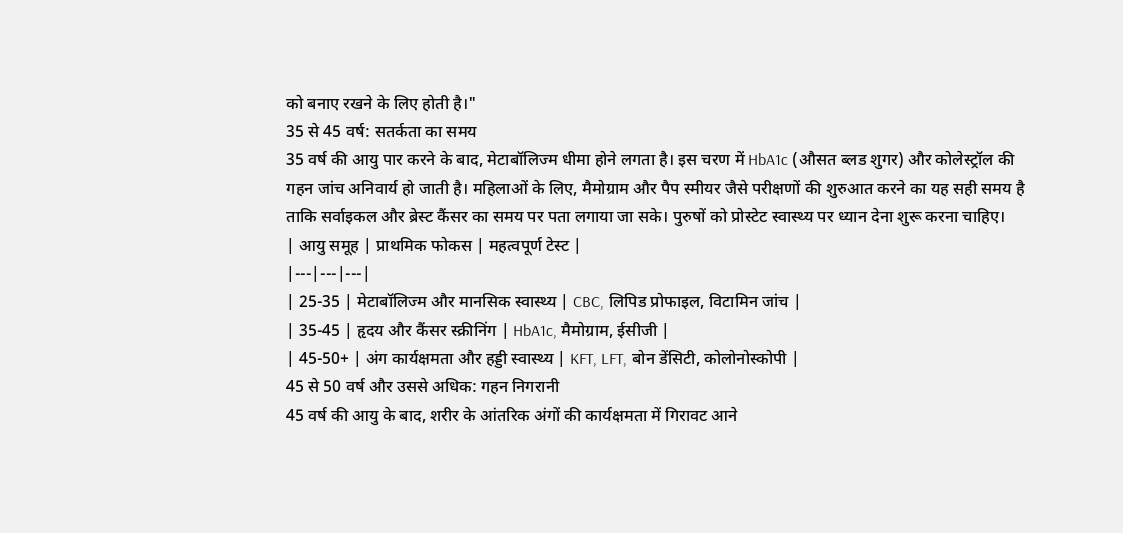को बनाए रखने के लिए होती है।"
35 से 45 वर्ष: सतर्कता का समय
35 वर्ष की आयु पार करने के बाद, मेटाबॉलिज्म धीमा होने लगता है। इस चरण में HbA1c (औसत ब्लड शुगर) और कोलेस्ट्रॉल की गहन जांच अनिवार्य हो जाती है। महिलाओं के लिए, मैमोग्राम और पैप स्मीयर जैसे परीक्षणों की शुरुआत करने का यह सही समय है ताकि सर्वाइकल और ब्रेस्ट कैंसर का समय पर पता लगाया जा सके। पुरुषों को प्रोस्टेट स्वास्थ्य पर ध्यान देना शुरू करना चाहिए।
| आयु समूह | प्राथमिक फोकस | महत्वपूर्ण टेस्ट |
|---|---|---|
| 25-35 | मेटाबॉलिज्म और मानसिक स्वास्थ्य | CBC, लिपिड प्रोफाइल, विटामिन जांच |
| 35-45 | हृदय और कैंसर स्क्रीनिंग | HbA1c, मैमोग्राम, ईसीजी |
| 45-50+ | अंग कार्यक्षमता और हड्डी स्वास्थ्य | KFT, LFT, बोन डेंसिटी, कोलोनोस्कोपी |
45 से 50 वर्ष और उससे अधिक: गहन निगरानी
45 वर्ष की आयु के बाद, शरीर के आंतरिक अंगों की कार्यक्षमता में गिरावट आने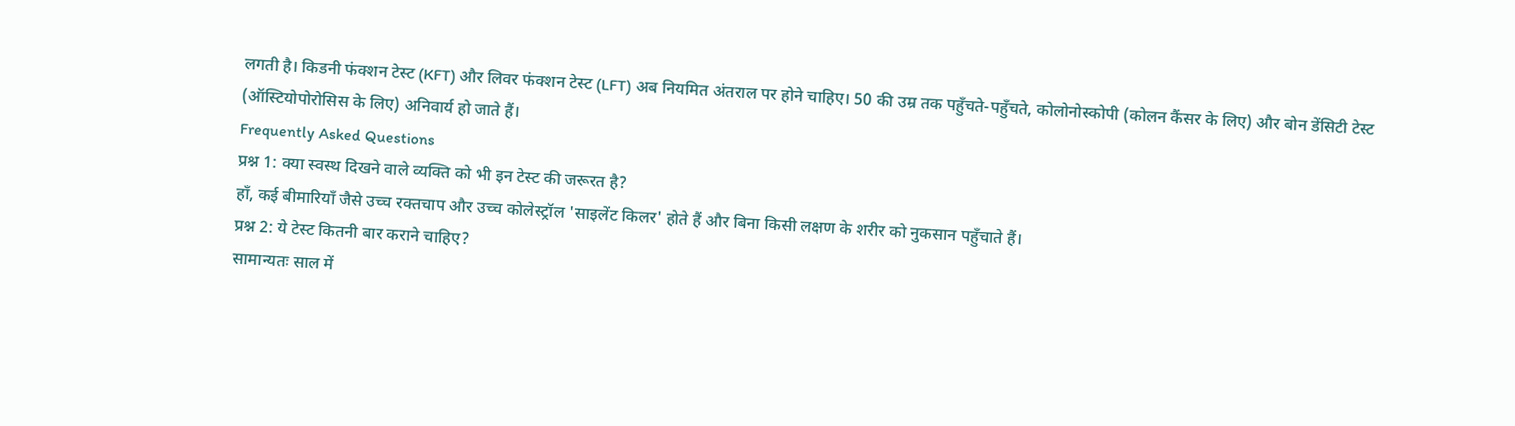लगती है। किडनी फंक्शन टेस्ट (KFT) और लिवर फंक्शन टेस्ट (LFT) अब नियमित अंतराल पर होने चाहिए। 50 की उम्र तक पहुँचते-पहुँचते, कोलोनोस्कोपी (कोलन कैंसर के लिए) और बोन डेंसिटी टेस्ट (ऑस्टियोपोरोसिस के लिए) अनिवार्य हो जाते हैं।
Frequently Asked Questions
प्रश्न 1: क्या स्वस्थ दिखने वाले व्यक्ति को भी इन टेस्ट की जरूरत है?
हाँ, कई बीमारियाँ जैसे उच्च रक्तचाप और उच्च कोलेस्ट्रॉल 'साइलेंट किलर' होते हैं और बिना किसी लक्षण के शरीर को नुकसान पहुँचाते हैं।
प्रश्न 2: ये टेस्ट कितनी बार कराने चाहिए?
सामान्यतः साल में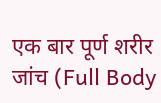एक बार पूर्ण शरीर जांच (Full Body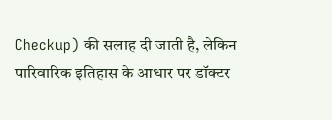Checkup) की सलाह दी जाती है, लेकिन पारिवारिक इतिहास के आधार पर डॉक्टर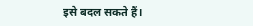इसे बदल सकते हैं।